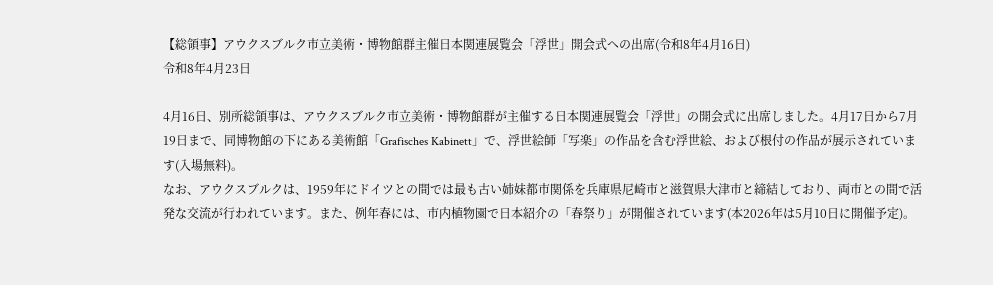【総領事】アウクスブルク市立美術・博物館群主催日本関連展覧会「浮世」開会式への出席(令和8年4月16日)
令和8年4月23日

4月16日、別所総領事は、アウクスブルク市立美術・博物館群が主催する日本関連展覧会「浮世」の開会式に出席しました。4月17日から7月19日まで、同博物館の下にある美術館「Grafisches Kabinett」で、浮世絵師「写楽」の作品を含む浮世絵、および根付の作品が展示されています(入場無料)。
なお、アウクスブルクは、1959年にドイツとの間では最も古い姉妹都市関係を兵庫県尼崎市と滋賀県大津市と締結しており、両市との間で活発な交流が行われています。また、例年春には、市内植物園で日本紹介の「春祭り」が開催されています(本2026年は5月10日に開催予定)。